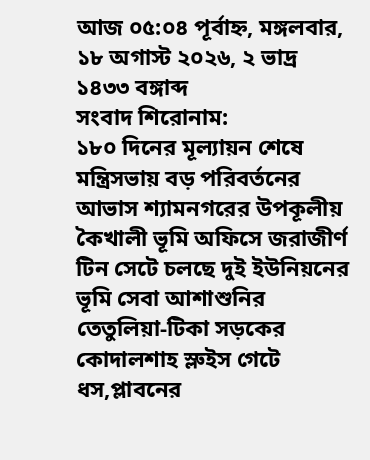আজ ০৫:০৪ পূর্বাহ্ন, মঙ্গলবার, ১৮ অগাস্ট ২০২৬, ২ ভাদ্র ১৪৩৩ বঙ্গাব্দ
সংবাদ শিরোনাম:
১৮০ দিনের মূল্যায়ন শেষে মন্ত্রিসভায় বড় পরিবর্তনের আভাস শ্যামনগরের উপকূলীয় কৈখালী ভূমি অফিসে জরাজীর্ণ টিন সেটে চলছে দুই ইউনিয়নের ভূমি সেবা আশাশুনির তেতুলিয়া-টিকা সড়কের কোদালশাহ স্লুইস গেটে ধস,প্লাবনের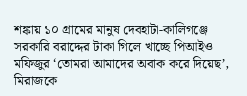শঙ্কায় ১০ গ্রামের মানুষ দেবহাটা-কালিগঞ্জে সরকারি বরাদ্দের টাকা গিলে খাচ্ছে পিআইও মফিজুর ‘তোমরা আমাদের অবাক করে দিয়েছ’, মিরাজকে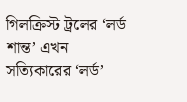গিলক্রিস্ট ট্রলের ‘লর্ড শান্ত’ এখন সত্যিকারের ‘লর্ড’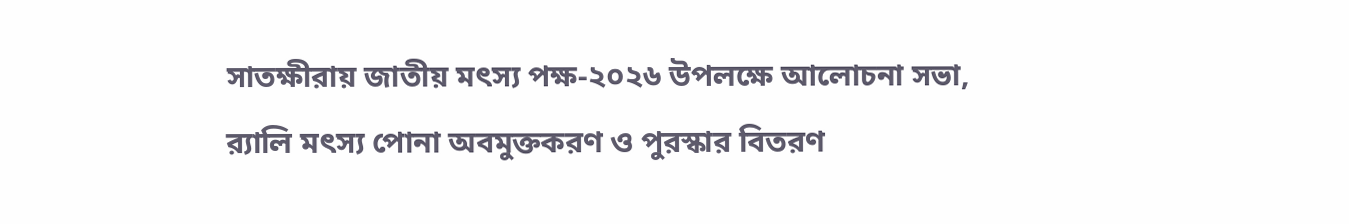সাতক্ষীরায় জাতীয় মৎস্য পক্ষ-২০২৬ উপলক্ষে আলোচনা সভা, র‍্যালি মৎস্য পোনা অবমুক্তকরণ ও পুরস্কার বিতরণ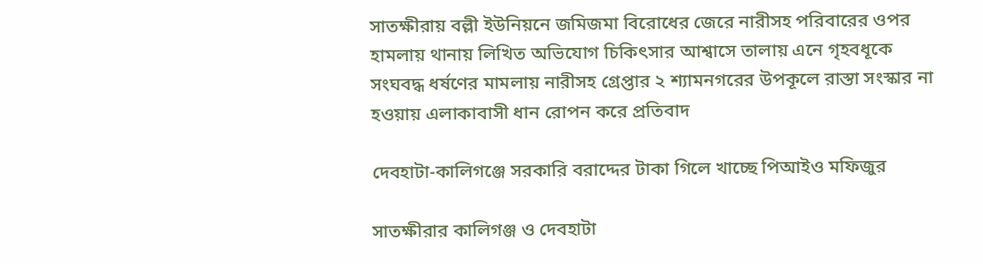সাতক্ষীরায় বল্লী ইউনিয়নে জমিজমা বিরোধের জেরে নারীসহ পরিবারের ওপর হামলায় থানায় লিখিত অভিযোগ চিকিৎসার আশ্বাসে তালায় এনে গৃহবধূকে সংঘবদ্ধ ধর্ষণের মামলায় নারীসহ গ্রেপ্তার ২ শ্যামনগরের উপকূলে রাস্তা সংস্কার না হওয়ায় এলাকাবাসী ধান রোপন করে প্রতিবাদ

দেবহাটা-কালিগঞ্জে সরকারি বরাদ্দের টাকা গিলে খাচ্ছে পিআইও মফিজুর

সাতক্ষীরার কালিগঞ্জ ও দেবহাটা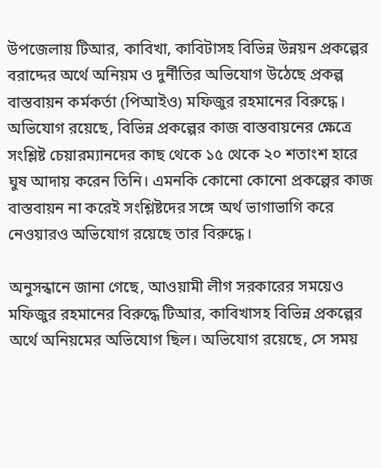উপজেলায় টিআর, কাবিখা, কাবিটাসহ বিভিন্ন উন্নয়ন প্রকল্পের বরাদ্দের অর্থে অনিয়ম ও দুর্নীতির অভিযোগ উঠেছে প্রকল্প বাস্তবায়ন কর্মকর্তা (পিআইও) মফিজুর রহমানের বিরুদ্ধে। অভিযোগ রয়েছে, বিভিন্ন প্রকল্পের কাজ বাস্তবায়নের ক্ষেত্রে সংশ্লিষ্ট চেয়ারম্যানদের কাছ থেকে ১৫ থেকে ২০ শতাংশ হারে ঘুষ আদায় করেন তিনি। এমনকি কোনো কোনো প্রকল্পের কাজ বাস্তবায়ন না করেই সংশ্লিষ্টদের সঙ্গে অর্থ ভাগাভাগি করে নেওয়ারও অভিযোগ রয়েছে তার বিরুদ্ধে।

অনুসন্ধানে জানা গেছে, আওয়ামী লীগ সরকারের সময়েও মফিজুর রহমানের বিরুদ্ধে টিআর, কাবিখাসহ বিভিন্ন প্রকল্পের অর্থে অনিয়মের অভিযোগ ছিল। অভিযোগ রয়েছে, সে সময়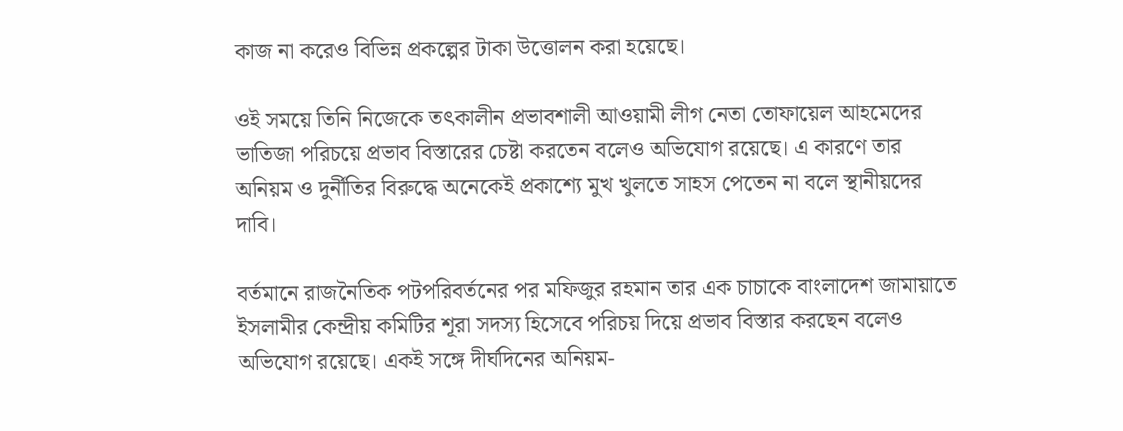কাজ না করেও বিভিন্ন প্রকল্পের টাকা উত্তোলন করা হয়েছে।

ওই সময়ে তিনি নিজেকে তৎকালীন প্রভাবশালী আওয়ামী লীগ নেতা তোফায়েল আহমেদের ভাতিজা পরিচয়ে প্রভাব বিস্তারের চেষ্টা করতেন বলেও অভিযোগ রয়েছে। এ কারণে তার অনিয়ম ও দুর্নীতির বিরুদ্ধে অনেকেই প্রকাশ্যে মুখ খুলতে সাহস পেতেন না বলে স্থানীয়দের দাবি।

বর্তমানে রাজনৈতিক পটপরিবর্তনের পর মফিজুর রহমান তার এক চাচাকে বাংলাদেশ জামায়াতে ইসলামীর কেন্দ্রীয় কমিটির শূরা সদস্য হিসেবে পরিচয় দিয়ে প্রভাব বিস্তার করছেন বলেও অভিযোগ রয়েছে। একই সঙ্গে দীর্ঘদিনের অনিয়ম-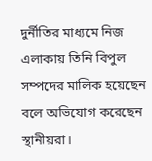দুর্নীতির মাধ্যমে নিজ এলাকায় তিনি বিপুল সম্পদের মালিক হয়েছেন বলে অভিযোগ করেছেন স্থানীয়রা।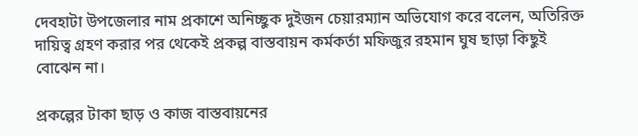দেবহাটা উপজেলার নাম প্রকাশে অনিচ্ছুক দুইজন চেয়ারম্যান অভিযোগ করে বলেন, অতিরিক্ত দায়িত্ব গ্রহণ করার পর থেকেই প্রকল্প বাস্তবায়ন কর্মকর্তা মফিজুর রহমান ঘুষ ছাড়া কিছুই বোঝেন না।

প্রকল্পের টাকা ছাড় ও কাজ বাস্তবায়নের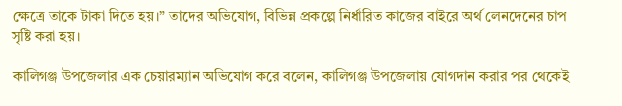ক্ষেত্রে তাকে টাকা দিতে হয়।” তাদের অভিযোগ, বিভিন্ন প্রকল্পে নির্ধারিত কাজের বাইরে অর্থ লেনদেনের চাপ সৃষ্টি করা হয়।

কালিগঞ্জ উপজেলার এক চেয়ারম্যান অভিযোগ করে বলেন, কালিগঞ্জ উপজেলায় যোগদান করার পর থেকেই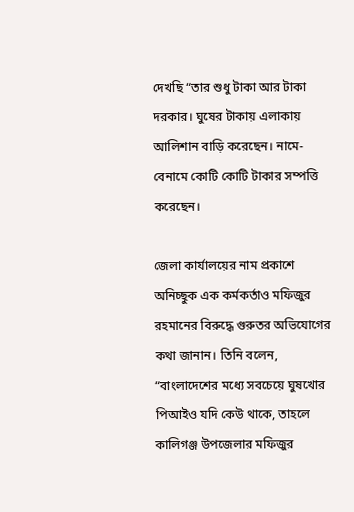দেখছি “তার শুধু টাকা আর টাকা দরকার। ঘুষের টাকায় এলাকায় আলিশান বাড়ি করেছেন। নামে-বেনামে কোটি কোটি টাকার সম্পত্তি করেছেন।

জেলা কার্যালয়ের নাম প্রকাশে অনিচ্ছুক এক কর্মকর্তাও মফিজুর রহমানের বিরুদ্ধে গুরুতর অভিযোগের কথা জানান। তিনি বলেন, “বাংলাদেশের মধ্যে সবচেয়ে ঘুষখোর পিআইও যদি কেউ থাকে, তাহলে কালিগঞ্জ উপজেলার মফিজুর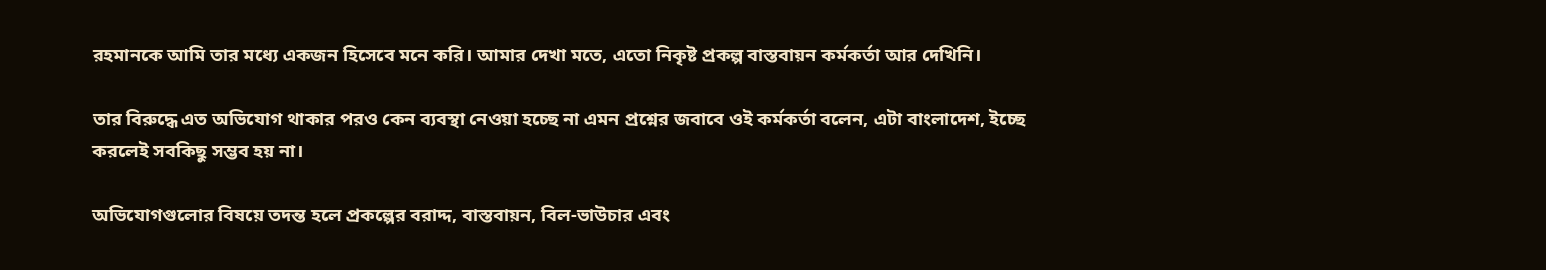রহমানকে আমি তার মধ্যে একজন হিসেবে মনে করি। আমার দেখা মতে, এতো নিকৃষ্ট প্রকল্প বাস্তবায়ন কর্মকর্তা আর দেখিনি।

তার বিরুদ্ধে এত অভিযোগ থাকার পরও কেন ব্যবস্থা নেওয়া হচ্ছে না এমন প্রশ্নের জবাবে ওই কর্মকর্তা বলেন, এটা বাংলাদেশ, ইচ্ছে করলেই সবকিছু সম্ভব হয় না।

অভিযোগগুলোর বিষয়ে তদন্ত হলে প্রকল্পের বরাদ্দ, বাস্তবায়ন, বিল-ভাউচার এবং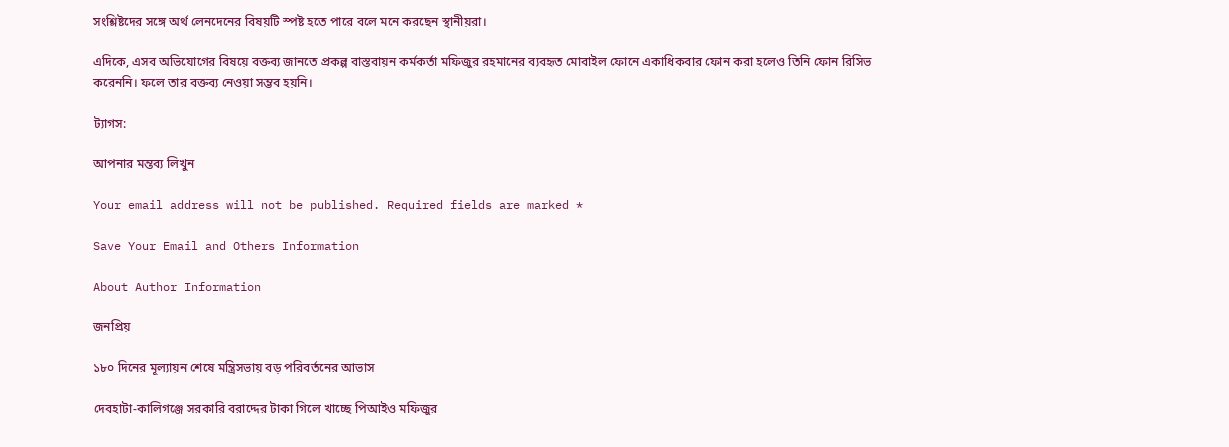সংশ্লিষ্টদের সঙ্গে অর্থ লেনদেনের বিষয়টি স্পষ্ট হতে পারে বলে মনে করছেন স্থানীয়রা।

এদিকে, এসব অভিযোগের বিষয়ে বক্তব্য জানতে প্রকল্প বাস্তবায়ন কর্মকর্তা মফিজুর রহমানের ব্যবহৃত মোবাইল ফোনে একাধিকবার ফোন করা হলেও তিনি ফোন রিসিভ করেননি। ফলে তার বক্তব্য নেওয়া সম্ভব হয়নি।

ট্যাগস:

আপনার মন্তব্য লিখুন

Your email address will not be published. Required fields are marked *

Save Your Email and Others Information

About Author Information

জনপ্রিয়

১৮০ দিনের মূল্যায়ন শেষে মন্ত্রিসভায় বড় পরিবর্তনের আভাস

দেবহাটা-কালিগঞ্জে সরকারি বরাদ্দের টাকা গিলে খাচ্ছে পিআইও মফিজুর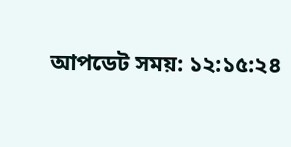আপডেট সময়: ১২:১৫:২৪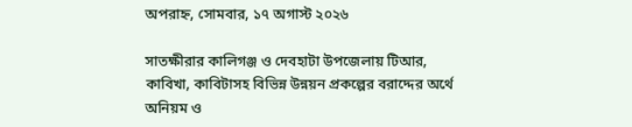অপরাহ্ন, সোমবার, ১৭ অগাস্ট ২০২৬

সাতক্ষীরার কালিগঞ্জ ও দেবহাটা উপজেলায় টিআর, কাবিখা, কাবিটাসহ বিভিন্ন উন্নয়ন প্রকল্পের বরাদ্দের অর্থে অনিয়ম ও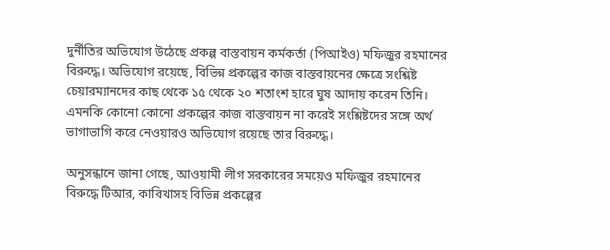দুর্নীতির অভিযোগ উঠেছে প্রকল্প বাস্তবায়ন কর্মকর্তা (পিআইও) মফিজুর রহমানের বিরুদ্ধে। অভিযোগ রয়েছে, বিভিন্ন প্রকল্পের কাজ বাস্তবায়নের ক্ষেত্রে সংশ্লিষ্ট চেয়ারম্যানদের কাছ থেকে ১৫ থেকে ২০ শতাংশ হারে ঘুষ আদায় করেন তিনি। এমনকি কোনো কোনো প্রকল্পের কাজ বাস্তবায়ন না করেই সংশ্লিষ্টদের সঙ্গে অর্থ ভাগাভাগি করে নেওয়ারও অভিযোগ রয়েছে তার বিরুদ্ধে।

অনুসন্ধানে জানা গেছে, আওয়ামী লীগ সরকারের সময়েও মফিজুর রহমানের বিরুদ্ধে টিআর, কাবিখাসহ বিভিন্ন প্রকল্পের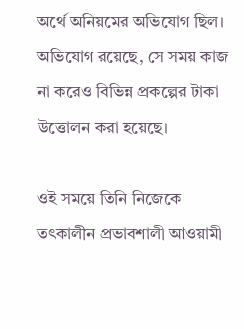অর্থে অনিয়মের অভিযোগ ছিল। অভিযোগ রয়েছে, সে সময় কাজ না করেও বিভিন্ন প্রকল্পের টাকা উত্তোলন করা হয়েছে।

ওই সময়ে তিনি নিজেকে তৎকালীন প্রভাবশালী আওয়ামী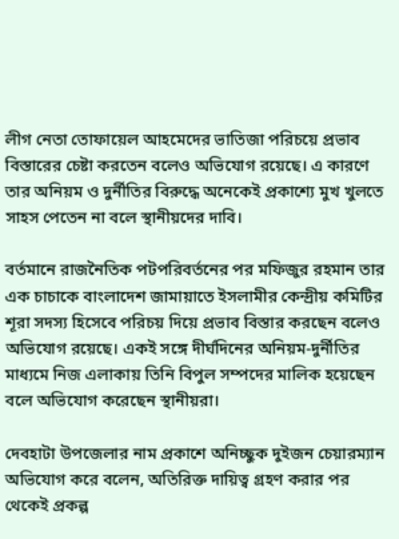লীগ নেতা তোফায়েল আহমেদের ভাতিজা পরিচয়ে প্রভাব বিস্তারের চেষ্টা করতেন বলেও অভিযোগ রয়েছে। এ কারণে তার অনিয়ম ও দুর্নীতির বিরুদ্ধে অনেকেই প্রকাশ্যে মুখ খুলতে সাহস পেতেন না বলে স্থানীয়দের দাবি।

বর্তমানে রাজনৈতিক পটপরিবর্তনের পর মফিজুর রহমান তার এক চাচাকে বাংলাদেশ জামায়াতে ইসলামীর কেন্দ্রীয় কমিটির শূরা সদস্য হিসেবে পরিচয় দিয়ে প্রভাব বিস্তার করছেন বলেও অভিযোগ রয়েছে। একই সঙ্গে দীর্ঘদিনের অনিয়ম-দুর্নীতির মাধ্যমে নিজ এলাকায় তিনি বিপুল সম্পদের মালিক হয়েছেন বলে অভিযোগ করেছেন স্থানীয়রা।

দেবহাটা উপজেলার নাম প্রকাশে অনিচ্ছুক দুইজন চেয়ারম্যান অভিযোগ করে বলেন, অতিরিক্ত দায়িত্ব গ্রহণ করার পর থেকেই প্রকল্প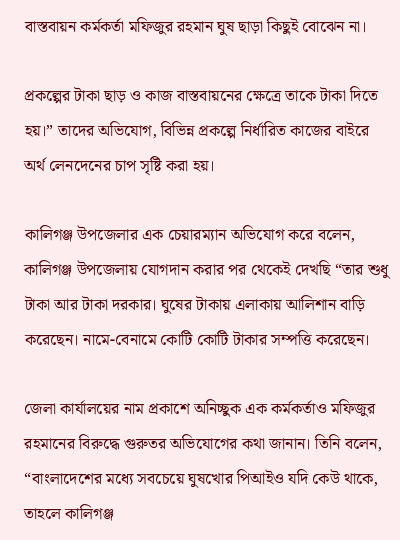বাস্তবায়ন কর্মকর্তা মফিজুর রহমান ঘুষ ছাড়া কিছুই বোঝেন না।

প্রকল্পের টাকা ছাড় ও কাজ বাস্তবায়নের ক্ষেত্রে তাকে টাকা দিতে হয়।” তাদের অভিযোগ, বিভিন্ন প্রকল্পে নির্ধারিত কাজের বাইরে অর্থ লেনদেনের চাপ সৃষ্টি করা হয়।

কালিগঞ্জ উপজেলার এক চেয়ারম্যান অভিযোগ করে বলেন, কালিগঞ্জ উপজেলায় যোগদান করার পর থেকেই দেখছি “তার শুধু টাকা আর টাকা দরকার। ঘুষের টাকায় এলাকায় আলিশান বাড়ি করেছেন। নামে-বেনামে কোটি কোটি টাকার সম্পত্তি করেছেন।

জেলা কার্যালয়ের নাম প্রকাশে অনিচ্ছুক এক কর্মকর্তাও মফিজুর রহমানের বিরুদ্ধে গুরুতর অভিযোগের কথা জানান। তিনি বলেন, “বাংলাদেশের মধ্যে সবচেয়ে ঘুষখোর পিআইও যদি কেউ থাকে, তাহলে কালিগঞ্জ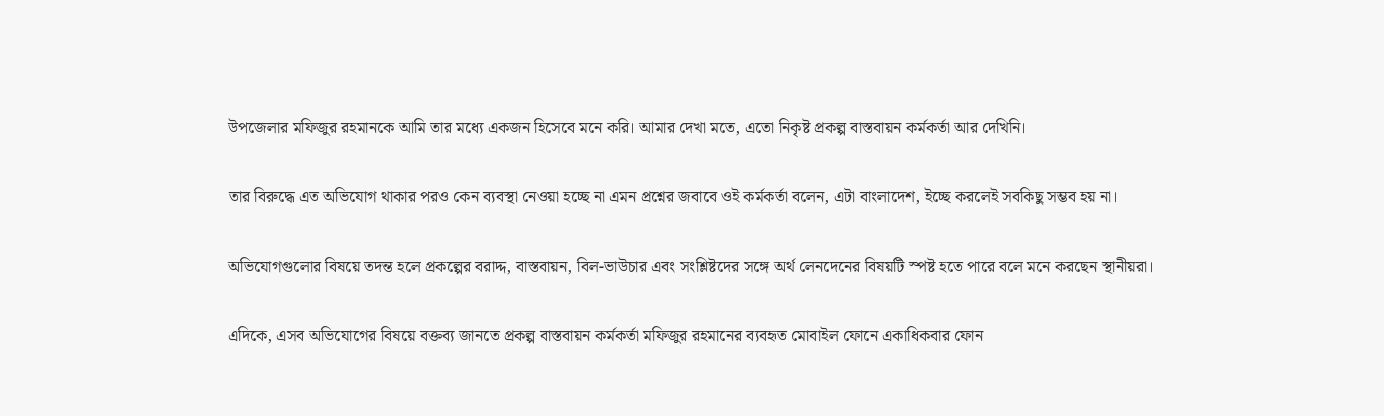উপজেলার মফিজুর রহমানকে আমি তার মধ্যে একজন হিসেবে মনে করি। আমার দেখা মতে, এতো নিকৃষ্ট প্রকল্প বাস্তবায়ন কর্মকর্তা আর দেখিনি।

তার বিরুদ্ধে এত অভিযোগ থাকার পরও কেন ব্যবস্থা নেওয়া হচ্ছে না এমন প্রশ্নের জবাবে ওই কর্মকর্তা বলেন, এটা বাংলাদেশ, ইচ্ছে করলেই সবকিছু সম্ভব হয় না।

অভিযোগগুলোর বিষয়ে তদন্ত হলে প্রকল্পের বরাদ্দ, বাস্তবায়ন, বিল-ভাউচার এবং সংশ্লিষ্টদের সঙ্গে অর্থ লেনদেনের বিষয়টি স্পষ্ট হতে পারে বলে মনে করছেন স্থানীয়রা।

এদিকে, এসব অভিযোগের বিষয়ে বক্তব্য জানতে প্রকল্প বাস্তবায়ন কর্মকর্তা মফিজুর রহমানের ব্যবহৃত মোবাইল ফোনে একাধিকবার ফোন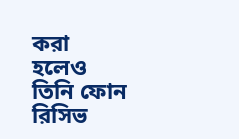করা হলেও তিনি ফোন রিসিভ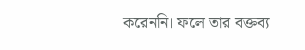করেননি। ফলে তার বক্তব্য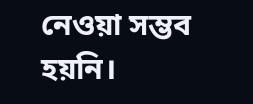নেওয়া সম্ভব হয়নি।